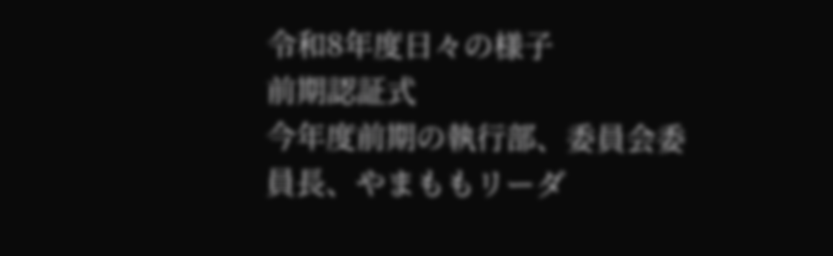令和8年度日々の様子
前期認証式
今年度前期の執行部、委員会委員長、やまももリーダ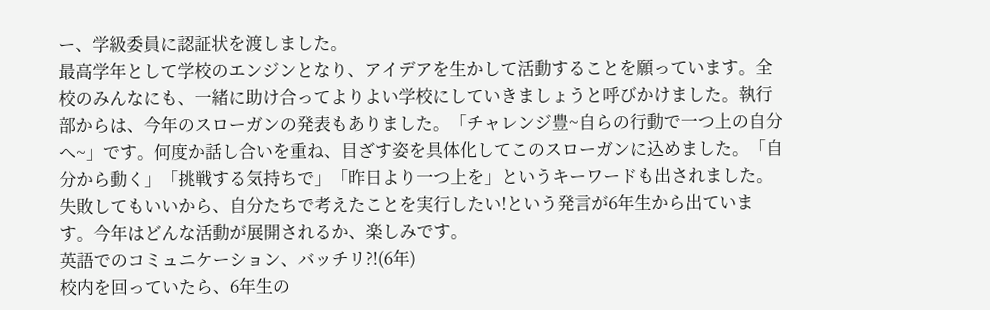ー、学級委員に認証状を渡しました。
最高学年として学校のエンジンとなり、アイデアを生かして活動することを願っています。全校のみんなにも、一緒に助け合ってよりよい学校にしていきましょうと呼びかけました。執行部からは、今年のスローガンの発表もありました。「チャレンジ豊~自らの行動で一つ上の自分へ~」です。何度か話し合いを重ね、目ざす姿を具体化してこのスローガンに込めました。「自分から動く」「挑戦する気持ちで」「昨日より一つ上を」というキーワードも出されました。失敗してもいいから、自分たちで考えたことを実行したい!という発言が6年生から出ています。今年はどんな活動が展開されるか、楽しみです。
英語でのコミュニケーション、バッチリ?!(6年)
校内を回っていたら、6年生の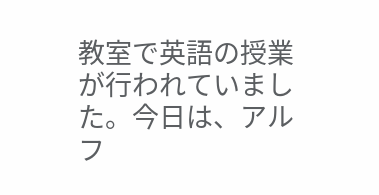教室で英語の授業が行われていました。今日は、アルフ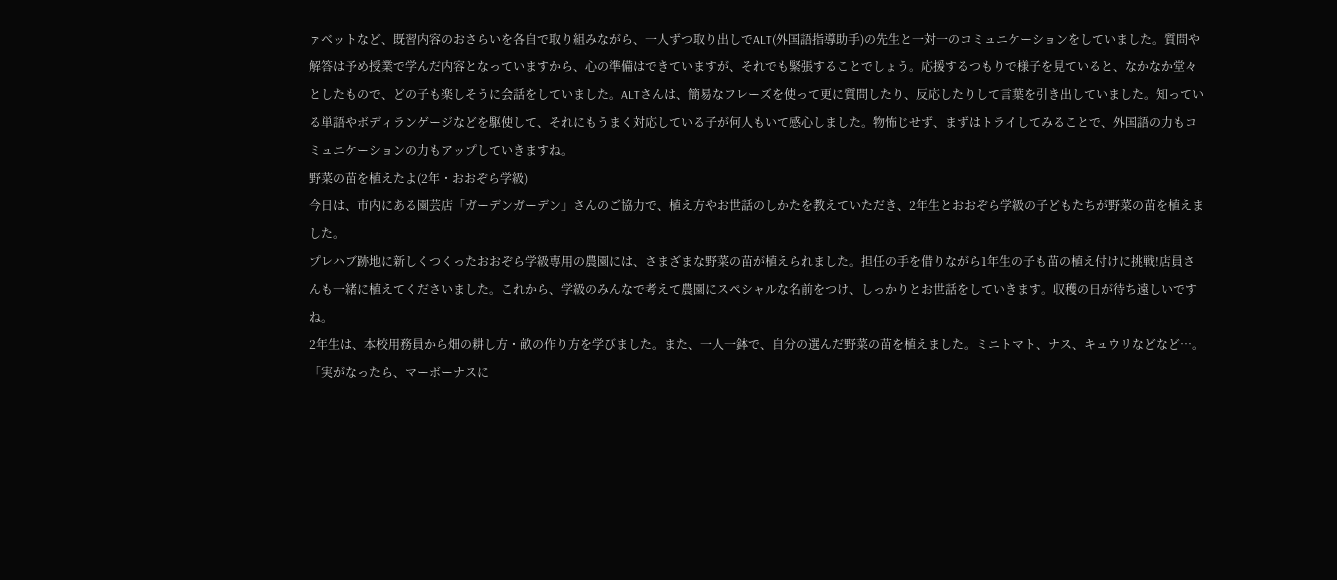ァベットなど、既習内容のおさらいを各自で取り組みながら、一人ずつ取り出しでALT(外国語指導助手)の先生と一対一のコミュニケーションをしていました。質問や解答は予め授業で学んだ内容となっていますから、心の準備はできていますが、それでも緊張することでしょう。応援するつもりで様子を見ていると、なかなか堂々としたもので、どの子も楽しそうに会話をしていました。ALTさんは、簡易なフレーズを使って更に質問したり、反応したりして言葉を引き出していました。知っている単語やボディランゲージなどを駆使して、それにもうまく対応している子が何人もいて感心しました。物怖じせず、まずはトライしてみることで、外国語の力もコミュニケーションの力もアップしていきますね。
野菜の苗を植えたよ(2年・おおぞら学級)
今日は、市内にある園芸店「ガーデンガーデン」さんのご協力で、植え方やお世話のしかたを教えていただき、2年生とおおぞら学級の子どもたちが野菜の苗を植えました。
プレハブ跡地に新しくつくったおおぞら学級専用の農園には、さまざまな野菜の苗が植えられました。担任の手を借りながら1年生の子も苗の植え付けに挑戦!店員さんも一緒に植えてくださいました。これから、学級のみんなで考えて農園にスペシャルな名前をつけ、しっかりとお世話をしていきます。収穫の日が待ち遠しいですね。
2年生は、本校用務員から畑の耕し方・畝の作り方を学びました。また、一人一鉢で、自分の選んだ野菜の苗を植えました。ミニトマト、ナス、キュウリなどなど…。「実がなったら、マーボーナスに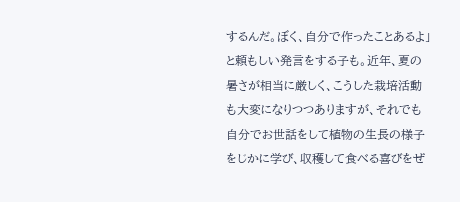するんだ。ぼく、自分で作ったことあるよ」と頼もしい発言をする子も。近年、夏の暑さが相当に厳しく、こうした栽培活動も大変になりつつありますが、それでも自分でお世話をして植物の生長の様子をじかに学び、収穫して食べる喜びをぜ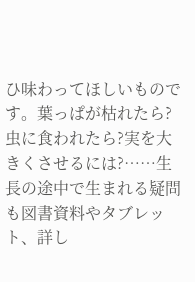ひ味わってほしいものです。葉っぱが枯れたら?虫に食われたら?実を大きくさせるには?……生長の途中で生まれる疑問も図書資料やタブレット、詳し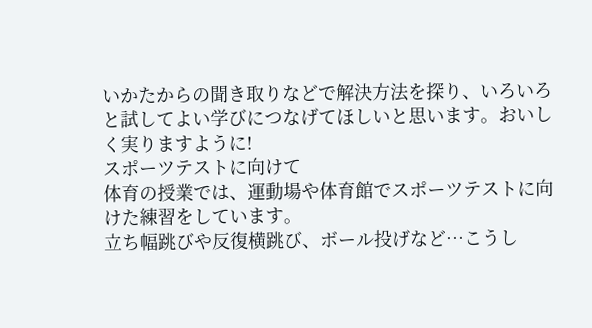いかたからの聞き取りなどで解決方法を探り、いろいろと試してよい学びにつなげてほしいと思います。おいしく実りますように!
スポーツテストに向けて
体育の授業では、運動場や体育館でスポーツテストに向けた練習をしています。
立ち幅跳びや反復横跳び、ボール投げなど…こうし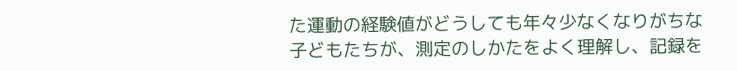た運動の経験値がどうしても年々少なくなりがちな子どもたちが、測定のしかたをよく理解し、記録を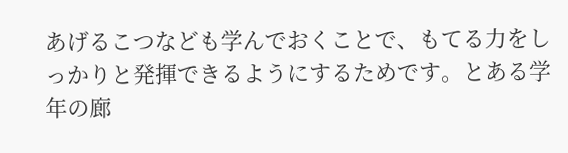あげるこつなども学んでおくことで、もてる力をしっかりと発揮できるようにするためです。とある学年の廊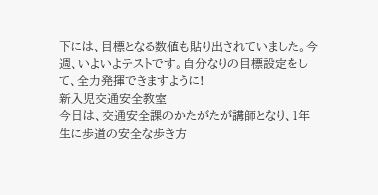下には、目標となる数値も貼り出されていました。今週、いよいよテストです。自分なりの目標設定をして、全力発揮できますように!
新入児交通安全教室
今日は、交通安全課のかたがたが講師となり、1年生に歩道の安全な歩き方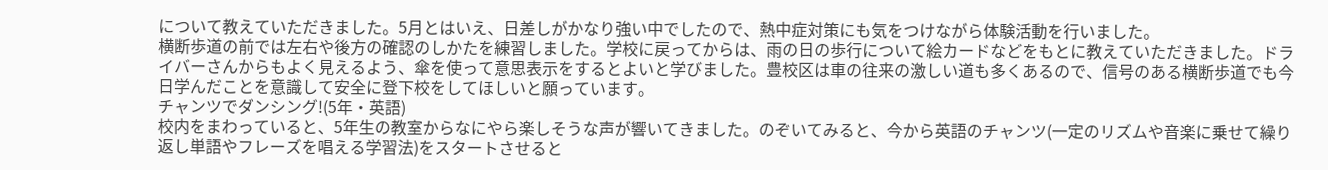について教えていただきました。5月とはいえ、日差しがかなり強い中でしたので、熱中症対策にも気をつけながら体験活動を行いました。
横断歩道の前では左右や後方の確認のしかたを練習しました。学校に戻ってからは、雨の日の歩行について絵カードなどをもとに教えていただきました。ドライバーさんからもよく見えるよう、傘を使って意思表示をするとよいと学びました。豊校区は車の往来の激しい道も多くあるので、信号のある横断歩道でも今日学んだことを意識して安全に登下校をしてほしいと願っています。
チャンツでダンシング!(5年・英語)
校内をまわっていると、5年生の教室からなにやら楽しそうな声が響いてきました。のぞいてみると、今から英語のチャンツ(一定のリズムや音楽に乗せて繰り返し単語やフレーズを唱える学習法)をスタートさせると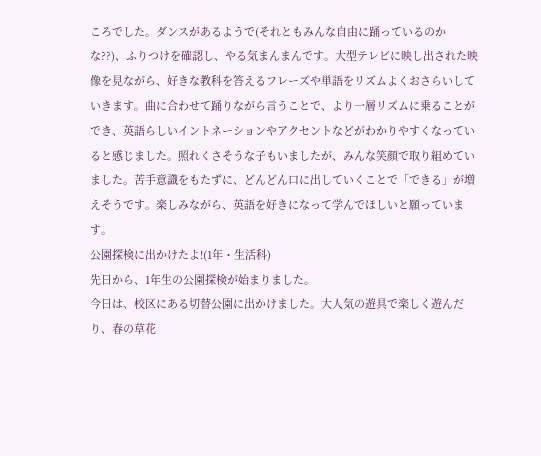ころでした。ダンスがあるようで(それともみんな自由に踊っているのかな??)、ふりつけを確認し、やる気まんまんです。大型テレビに映し出された映像を見ながら、好きな教科を答えるフレーズや単語をリズムよくおさらいしていきます。曲に合わせて踊りながら言うことで、より一層リズムに乗ることができ、英語らしいイントネーションやアクセントなどがわかりやすくなっていると感じました。照れくさそうな子もいましたが、みんな笑顔で取り組めていました。苦手意識をもたずに、どんどん口に出していくことで「できる」が増えそうです。楽しみながら、英語を好きになって学んでほしいと願っています。
公園探検に出かけたよ!(1年・生活科)
先日から、1年生の公園探検が始まりました。
今日は、校区にある切替公園に出かけました。大人気の遊具で楽しく遊んだり、春の草花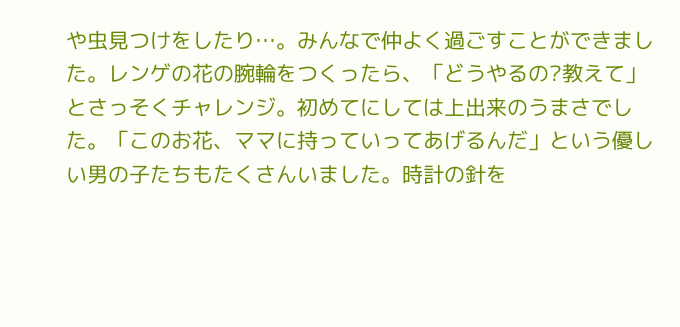や虫見つけをしたり…。みんなで仲よく過ごすことができました。レンゲの花の腕輪をつくったら、「どうやるの?教えて」とさっそくチャレンジ。初めてにしては上出来のうまさでした。「このお花、ママに持っていってあげるんだ」という優しい男の子たちもたくさんいました。時計の針を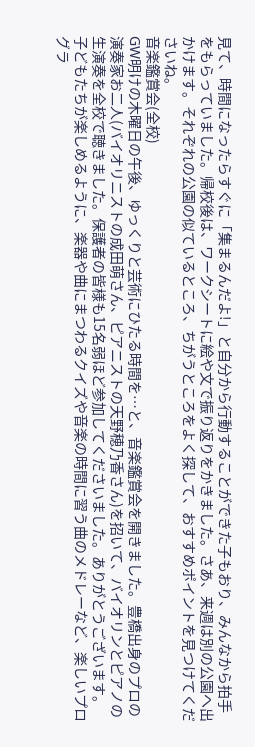見て、時間になったらすぐに「集まるんだよ!」と自分から行動することができた子もおり、みんなから拍手をもらっていました。帰校後は、ワークシートに絵や文で振り返りをかきました。さあ、来週は別の公園へ出かけます。それぞれの公園の似ているところ、ちがうところをよく探して、おすすめポイントを見つけてくださいね。
音楽鑑賞会(全校)
GW明けの木曜日の午後、ゆっくりと芸術にひたる時間を…と、音楽鑑賞会を開きました。豊橋出身のプロの演奏家お二人(バイオリニストの成田萌さん、ピアニストの天野穂乃香さん)を招いて、バイオリンとピアノの生演奏を全校で聴きました。保護者の皆様も15名弱ほど参加してくださいました。ありがとうございます。
子どもたちが楽しめるように、楽器や曲にまつわるクイズや音楽の時間に習う曲のメドレーなど、楽しいプログラ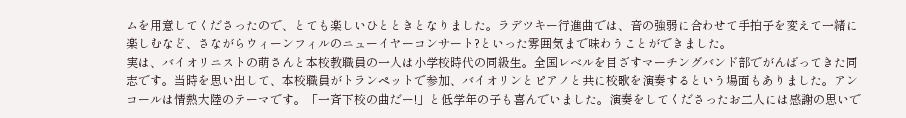ムを用意してくださったので、とても楽しいひとときとなりました。ラデツキー行進曲では、音の強弱に合わせて手拍子を変えて一緒に楽しむなど、さながらウィーンフィルのニューイヤーコンサート?といった雰囲気まで味わうことができました。
実は、バイオリニストの萌さんと本校教職員の一人は小学校時代の同級生。全国レベルを目ざすマーチングバンド部でがんばってきた同志です。当時を思い出して、本校職員がトランペットで参加、バイオリンとピアノと共に校歌を演奏するという場面もありました。アンコールは情熱大陸のテーマです。「一斉下校の曲だー!」と低学年の子も喜んでいました。演奏をしてくださったお二人には感謝の思いで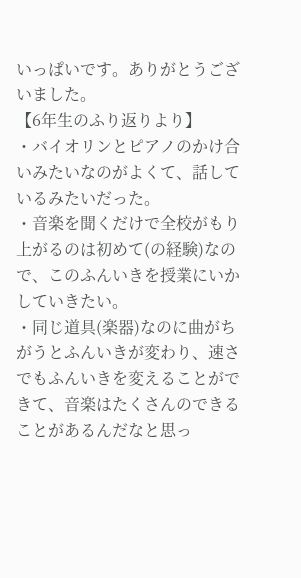いっぱいです。ありがとうございました。
【6年生のふり返りより】
・バイオリンとピアノのかけ合いみたいなのがよくて、話しているみたいだった。
・音楽を聞くだけで全校がもり上がるのは初めて(の経験)なので、このふんいきを授業にいかしていきたい。
・同じ道具(楽器)なのに曲がちがうとふんいきが変わり、速さでもふんいきを変えることができて、音楽はたくさんのできることがあるんだなと思っ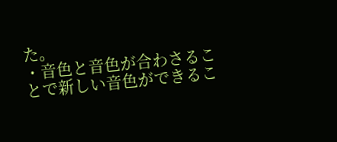た。
・音色と音色が合わさることで新しい音色ができるこ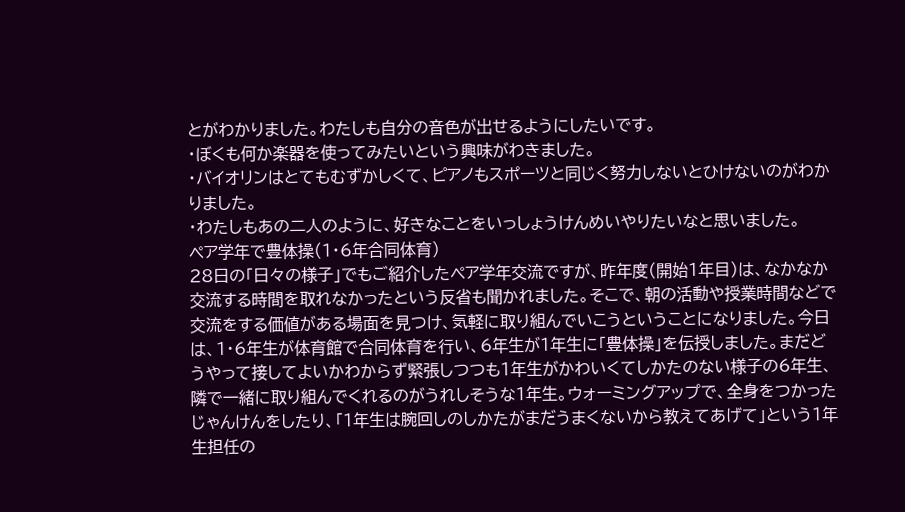とがわかりました。わたしも自分の音色が出せるようにしたいです。
・ぼくも何か楽器を使ってみたいという興味がわきました。
・バイオリンはとてもむずかしくて、ピアノもスポーツと同じく努力しないとひけないのがわかりました。
・わたしもあの二人のように、好きなことをいっしょうけんめいやりたいなと思いました。
ペア学年で豊体操(1・6年合同体育)
28日の「日々の様子」でもご紹介したペア学年交流ですが、昨年度(開始1年目)は、なかなか交流する時間を取れなかったという反省も聞かれました。そこで、朝の活動や授業時間などで交流をする価値がある場面を見つけ、気軽に取り組んでいこうということになりました。今日は、1・6年生が体育館で合同体育を行い、6年生が1年生に「豊体操」を伝授しました。まだどうやって接してよいかわからず緊張しつつも1年生がかわいくてしかたのない様子の6年生、隣で一緒に取り組んでくれるのがうれしそうな1年生。ウォーミングアップで、全身をつかったじゃんけんをしたり、「1年生は腕回しのしかたがまだうまくないから教えてあげて」という1年生担任の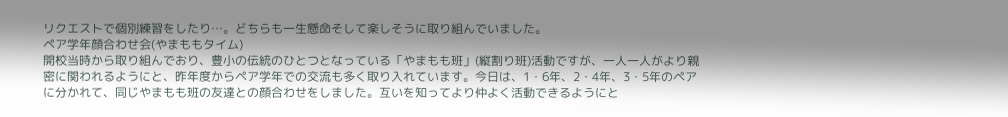リクエストで個別練習をしたり…。どちらも一生懸命そして楽しそうに取り組んでいました。
ペア学年顔合わせ会(やまももタイム)
開校当時から取り組んでおり、豊小の伝統のひとつとなっている「やまもも班」(縦割り班)活動ですが、一人一人がより親密に関われるようにと、昨年度からペア学年での交流も多く取り入れています。今日は、1・6年、2・4年、3・5年のペアに分かれて、同じやまもも班の友達との顔合わせをしました。互いを知ってより仲よく活動できるようにと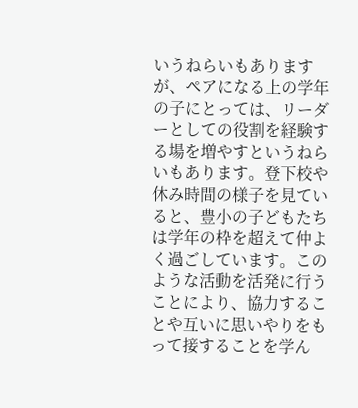いうねらいもありますが、ペアになる上の学年の子にとっては、リーダーとしての役割を経験する場を増やすというねらいもあります。登下校や休み時間の様子を見ていると、豊小の子どもたちは学年の枠を超えて仲よく過ごしています。このような活動を活発に行うことにより、協力することや互いに思いやりをもって接することを学ん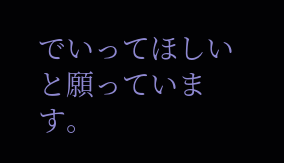でいってほしいと願っています。